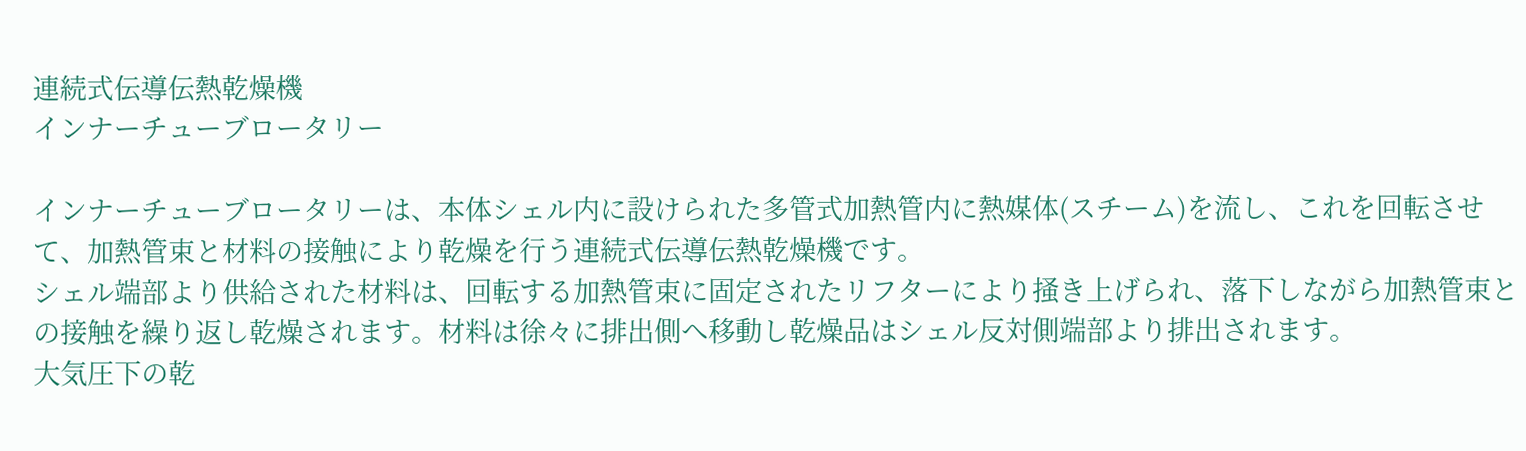連続式伝導伝熱乾燥機
インナーチューブロータリー

インナーチューブロータリーは、本体シェル内に設けられた多管式加熱管内に熱媒体(スチーム)を流し、これを回転させて、加熱管束と材料の接触により乾燥を行う連続式伝導伝熱乾燥機です。
シェル端部より供給された材料は、回転する加熱管束に固定されたリフターにより掻き上げられ、落下しながら加熱管束との接触を繰り返し乾燥されます。材料は徐々に排出側へ移動し乾燥品はシェル反対側端部より排出されます。
大気圧下の乾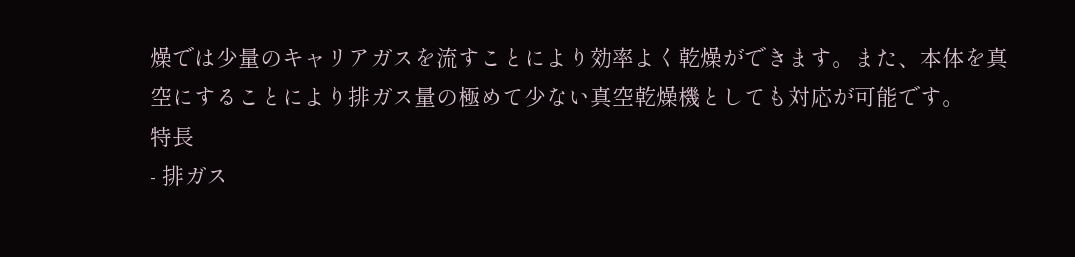燥では少量のキャリアガスを流すことにより効率よく乾燥ができます。また、本体を真空にすることにより排ガス量の極めて少ない真空乾燥機としても対応が可能です。
特長
- 排ガス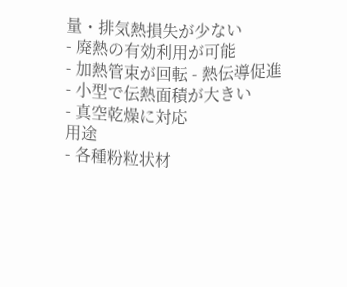量・排気熱損失が少ない
- 廃熱の有効利用が可能
- 加熱管束が回転 - 熱伝導促進
- 小型で伝熱面積が大きい
- 真空乾燥に対応
用途
- 各種粉粒状材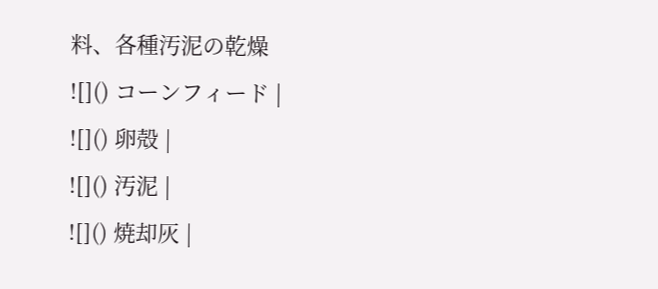料、各種汚泥の乾燥
![]() コーンフィード |
![]() 卵殻 |
![]() 汚泥 |
![]() 焼却灰 |